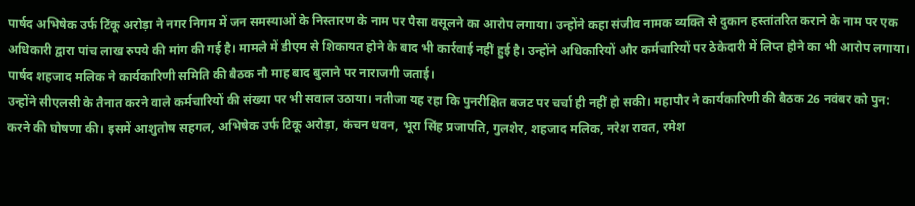पार्षद अभिषेक उर्फ टिंकू अरोड़ा ने नगर निगम में जन समस्याओं के निस्तारण के नाम पर पैसा वसूलने का आरोप लगाया। उन्होंने कहा संजीव नामक व्यक्ति से दुकान हस्तांतरित कराने के नाम पर एक अधिकारी द्वारा पांच लाख रुपये की मांग की गई है। मामले में डीएम से शिकायत होने के बाद भी कार्रवाई नहीं हुई है। उन्होंने अधिकारियों और कर्मचारियों पर ठेकेदारी में लिप्त होने का भी आरोप लगाया। पार्षद शहजाद मलिक ने कार्यकारिणी समिति की बैठक नौ माह बाद बुलाने पर नाराजगी जताई।
उन्होंने सीएलसी के तैनात करने वाले कर्मचारियों की संख्या पर भी सवाल उठाया। नतीजा यह रहा कि पुनरीक्षित बजट पर चर्चा ही नहीं हो सकी। महापौर ने कार्यकारिणी की बैठक 26 नवंबर को पुन: करने की घोषणा की। इसमें आशुतोष सहगल, अभिषेक उर्फ टिकू अरोड़ा, कंचन धवन, भूरा सिंह प्रजापति, गुलशेर, शहजाद मलिक, नरेश रावत, रमेश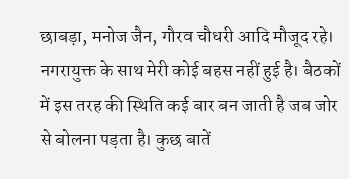छाबड़ा, मनोज जैन, गौरव चौधरी आदि मौजूद रहे।
नगरायुक्त के साथ मेरी कोई बहस नहीं हुई है। बैठकों में इस तरह की स्थिति कई बार बन जाती है जब जोर से बोलना पड़ता है। कुछ बातें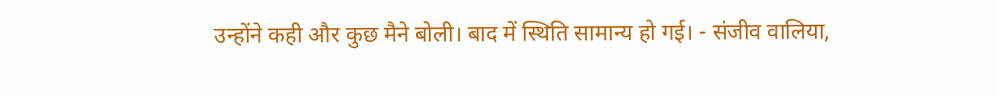उन्होंने कही और कुछ मैने बोली। बाद में स्थिति सामान्य हो गई। - संजीव वालिया,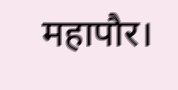महापौर।